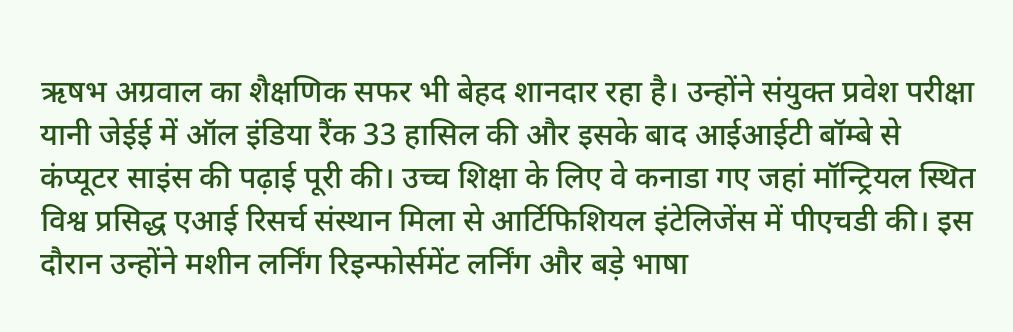ऋषभ अग्रवाल का शैक्षणिक सफर भी बेहद शानदार रहा है। उन्होंने संयुक्त प्रवेश परीक्षा यानी जेईई में ऑल इंडिया रैंक 33 हासिल की और इसके बाद आईआईटी बॉम्बे से कंप्यूटर साइंस की पढ़ाई पूरी की। उच्च शिक्षा के लिए वे कनाडा गए जहां मॉन्ट्रियल स्थित विश्व प्रसिद्ध एआई रिसर्च संस्थान मिला से आर्टिफिशियल इंटेलिजेंस में पीएचडी की। इस दौरान उन्होंने मशीन लर्निंग रिइन्फोर्समेंट लर्निंग और बड़े भाषा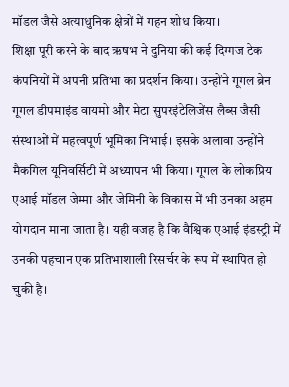मॉडल जैसे अत्याधुनिक क्षेत्रों में गहन शोध किया।
शिक्षा पूरी करने के बाद ऋषभ ने दुनिया की कई दिग्गज टेक कंपनियों में अपनी प्रतिभा का प्रदर्शन किया। उन्होंने गूगल ब्रेन गूगल डीपमाइंड वायमो और मेटा सुपरइंटेलिजेंस लैब्स जैसी संस्थाओं में महत्वपूर्ण भूमिका निभाई। इसके अलावा उन्होंने मैकगिल यूनिवर्सिटी में अध्यापन भी किया। गूगल के लोकप्रिय एआई मॉडल जेम्मा और जेमिनी के विकास में भी उनका अहम योगदान माना जाता है। यही वजह है कि वैश्विक एआई इंडस्ट्री में उनकी पहचान एक प्रतिभाशाली रिसर्चर के रूप में स्थापित हो चुकी है।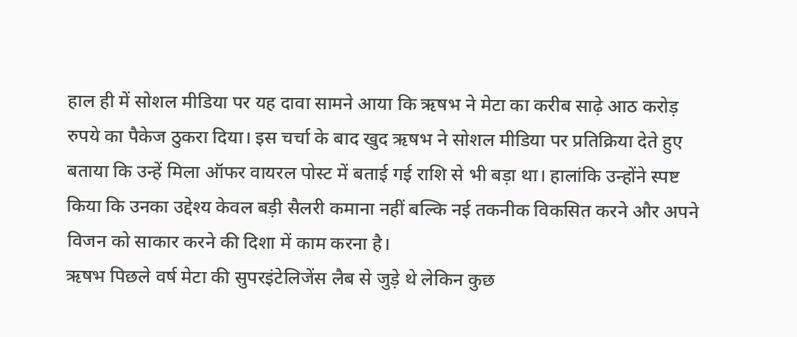हाल ही में सोशल मीडिया पर यह दावा सामने आया कि ऋषभ ने मेटा का करीब साढ़े आठ करोड़ रुपये का पैकेज ठुकरा दिया। इस चर्चा के बाद खुद ऋषभ ने सोशल मीडिया पर प्रतिक्रिया देते हुए बताया कि उन्हें मिला ऑफर वायरल पोस्ट में बताई गई राशि से भी बड़ा था। हालांकि उन्होंने स्पष्ट किया कि उनका उद्देश्य केवल बड़ी सैलरी कमाना नहीं बल्कि नई तकनीक विकसित करने और अपने विजन को साकार करने की दिशा में काम करना है।
ऋषभ पिछले वर्ष मेटा की सुपरइंटेलिजेंस लैब से जुड़े थे लेकिन कुछ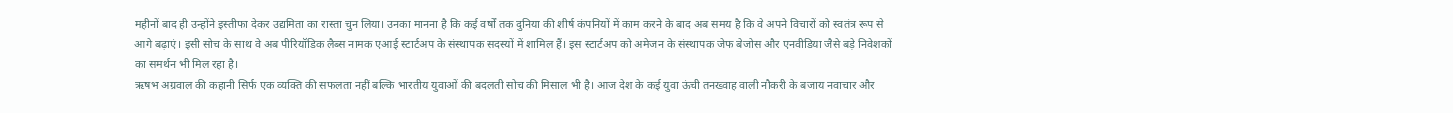महीनों बाद ही उन्होंने इस्तीफा देकर उद्यमिता का रास्ता चुन लिया। उनका मानना है कि कई वर्षों तक दुनिया की शीर्ष कंपनियों में काम करने के बाद अब समय है कि वे अपने विचारों को स्वतंत्र रूप से आगे बढ़ाएं। इसी सोच के साथ वे अब पीरियॉडिक लैब्स नामक एआई स्टार्टअप के संस्थापक सदस्यों में शामिल हैं। इस स्टार्टअप को अमेजन के संस्थापक जेफ बेजोस और एनवीडिया जैसे बड़े निवेशकों का समर्थन भी मिल रहा है।
ऋषभ अग्रवाल की कहानी सिर्फ एक व्यक्ति की सफलता नहीं बल्कि भारतीय युवाओं की बदलती सोच की मिसाल भी है। आज देश के कई युवा ऊंची तनख्वाह वाली नौकरी के बजाय नवाचार और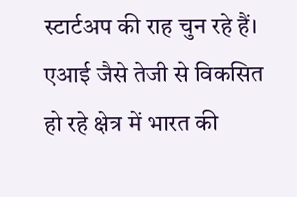स्टार्टअप की राह चुन रहे हैं। एआई जैसे तेजी से विकसित हो रहे क्षेत्र में भारत की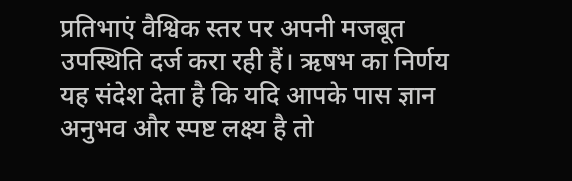प्रतिभाएं वैश्विक स्तर पर अपनी मजबूत उपस्थिति दर्ज करा रही हैं। ऋषभ का निर्णय यह संदेश देता है कि यदि आपके पास ज्ञान अनुभव और स्पष्ट लक्ष्य है तो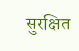सुरक्षित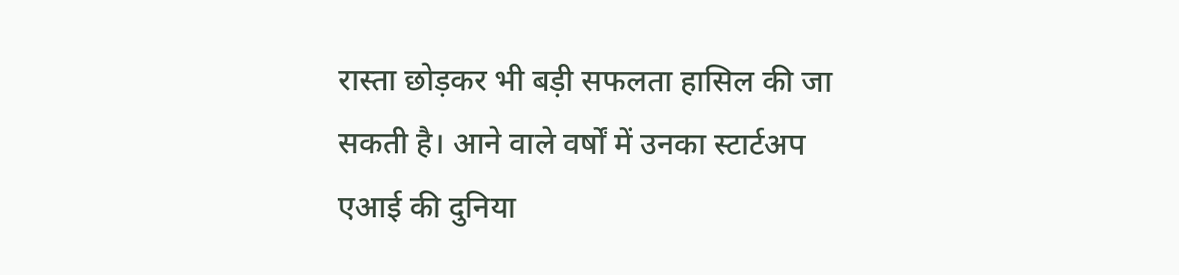रास्ता छोड़कर भी बड़ी सफलता हासिल की जा सकती है। आने वाले वर्षों में उनका स्टार्टअप एआई की दुनिया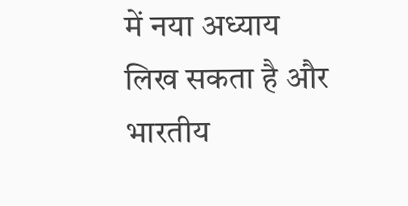में नया अध्याय लिख सकता है और भारतीय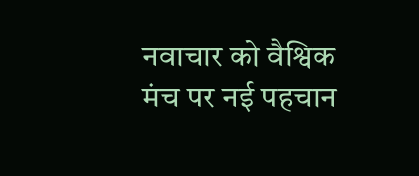नवाचार को वैश्विक मंच पर नई पहचान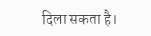दिला सकता है।